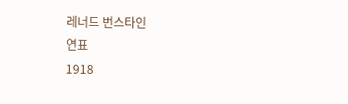레너드 번스타인
연표
1918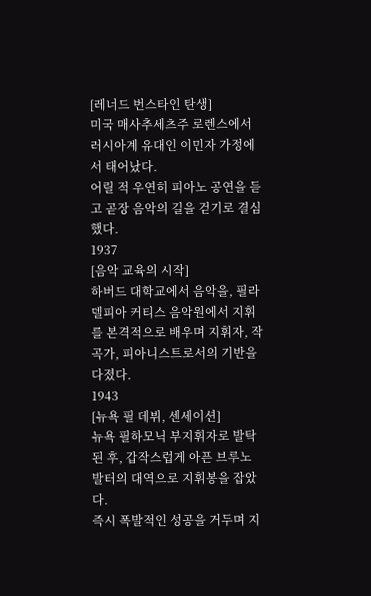[레너드 번스타인 탄생]
미국 매사추세츠주 로렌스에서 러시아계 유대인 이민자 가정에서 태어났다.
어릴 적 우연히 피아노 공연을 듣고 곧장 음악의 길을 걷기로 결심했다.
1937
[음악 교육의 시작]
하버드 대학교에서 음악을, 필라델피아 커티스 음악원에서 지휘를 본격적으로 배우며 지휘자, 작곡가, 피아니스트로서의 기반을 다졌다.
1943
[뉴욕 필 데뷔, 센세이션]
뉴욕 필하모닉 부지휘자로 발탁된 후, 갑작스럽게 아픈 브루노 발터의 대역으로 지휘봉을 잡았다.
즉시 폭발적인 성공을 거두며 지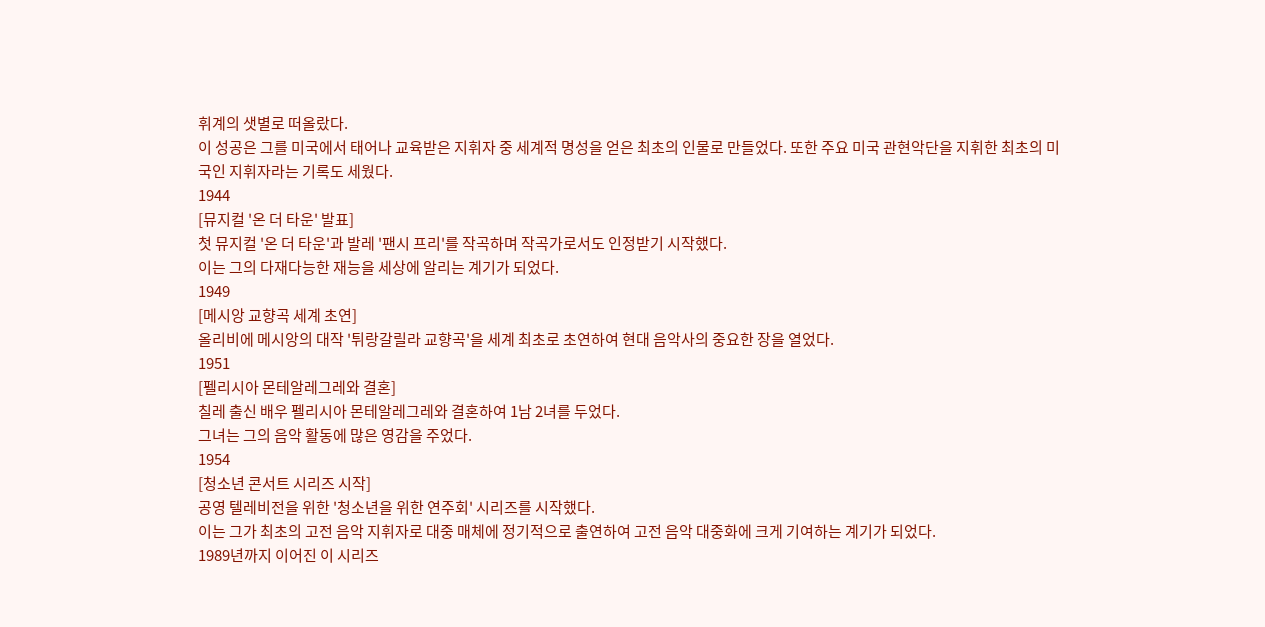휘계의 샛별로 떠올랐다.
이 성공은 그를 미국에서 태어나 교육받은 지휘자 중 세계적 명성을 얻은 최초의 인물로 만들었다. 또한 주요 미국 관현악단을 지휘한 최초의 미국인 지휘자라는 기록도 세웠다.
1944
[뮤지컬 '온 더 타운' 발표]
첫 뮤지컬 '온 더 타운'과 발레 '팬시 프리'를 작곡하며 작곡가로서도 인정받기 시작했다.
이는 그의 다재다능한 재능을 세상에 알리는 계기가 되었다.
1949
[메시앙 교향곡 세계 초연]
올리비에 메시앙의 대작 '튀랑갈릴라 교향곡'을 세계 최초로 초연하여 현대 음악사의 중요한 장을 열었다.
1951
[펠리시아 몬테알레그레와 결혼]
칠레 출신 배우 펠리시아 몬테알레그레와 결혼하여 1남 2녀를 두었다.
그녀는 그의 음악 활동에 많은 영감을 주었다.
1954
[청소년 콘서트 시리즈 시작]
공영 텔레비전을 위한 '청소년을 위한 연주회' 시리즈를 시작했다.
이는 그가 최초의 고전 음악 지휘자로 대중 매체에 정기적으로 출연하여 고전 음악 대중화에 크게 기여하는 계기가 되었다.
1989년까지 이어진 이 시리즈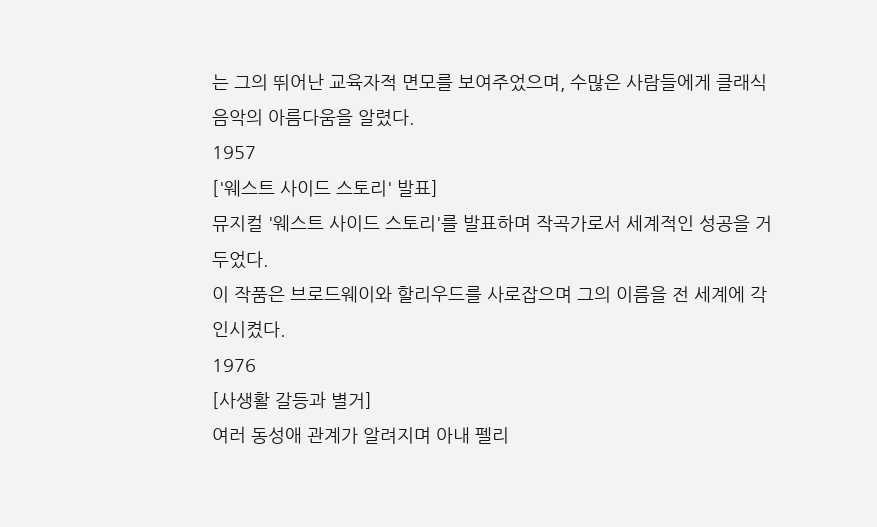는 그의 뛰어난 교육자적 면모를 보여주었으며, 수많은 사람들에게 클래식 음악의 아름다움을 알렸다.
1957
['웨스트 사이드 스토리' 발표]
뮤지컬 '웨스트 사이드 스토리'를 발표하며 작곡가로서 세계적인 성공을 거두었다.
이 작품은 브로드웨이와 할리우드를 사로잡으며 그의 이름을 전 세계에 각인시켰다.
1976
[사생활 갈등과 별거]
여러 동성애 관계가 알려지며 아내 펠리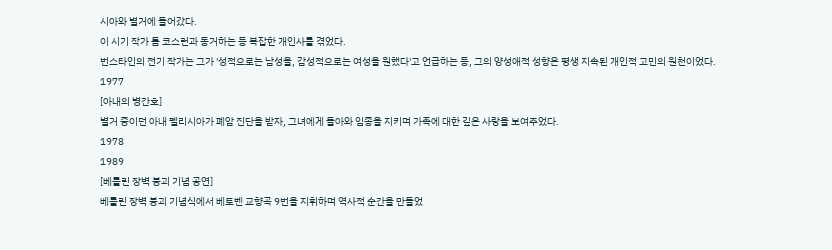시아와 별거에 들어갔다.
이 시기 작가 톰 코스런과 동거하는 등 복잡한 개인사를 겪었다.
번스타인의 전기 작가는 그가 '성적으로는 남성을, 감성적으로는 여성을 원했다'고 언급하는 등, 그의 양성애적 성향은 평생 지속된 개인적 고민의 원천이었다.
1977
[아내의 병간호]
별거 중이던 아내 펠리시아가 폐암 진단을 받자, 그녀에게 돌아와 임종을 지키며 가족에 대한 깊은 사랑을 보여주었다.
1978
1989
[베를린 장벽 붕괴 기념 공연]
베를린 장벽 붕괴 기념식에서 베토벤 교향곡 9번을 지휘하며 역사적 순간을 만들었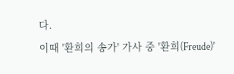다.
이때 '환희의 송가' 가사 중 '환희(Freude)'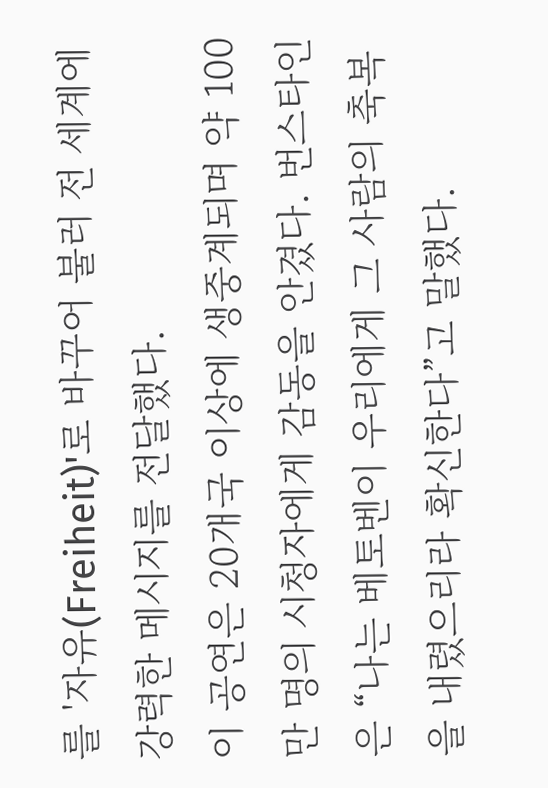를 '자유(Freiheit)'로 바꾸어 불러 전 세계에 강력한 메시지를 전달했다.
이 공연은 20개국 이상에 생중계되며 약 100만 명의 시청자에게 감동을 안겼다. 번스타인은 “나는 베토벤이 우리에게 그 사람의 축복을 내렸으리라 확신한다”고 말했다.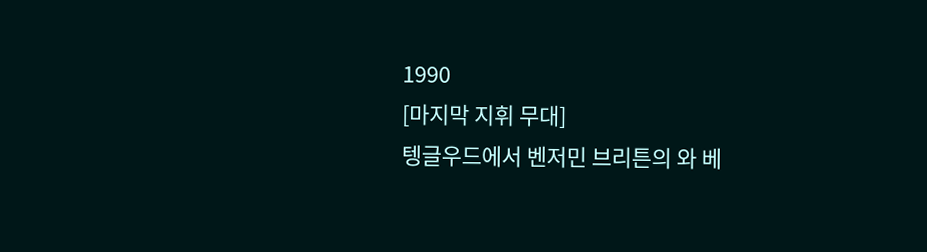1990
[마지막 지휘 무대]
텡글우드에서 벤저민 브리튼의 와 베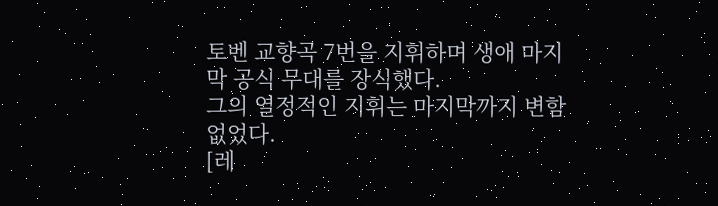토벤 교향곡 7번을 지휘하며 생애 마지막 공식 무대를 장식했다.
그의 열정적인 지휘는 마지막까지 변함없었다.
[레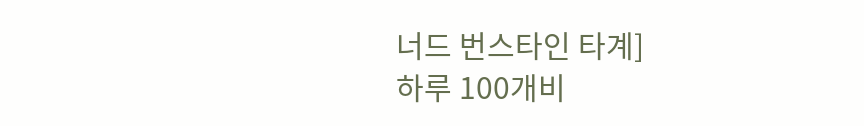너드 번스타인 타계]
하루 100개비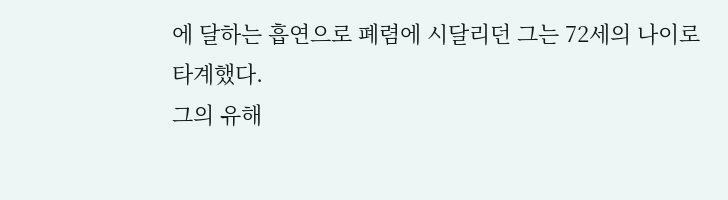에 달하는 흡연으로 폐렴에 시달리던 그는 72세의 나이로 타계했다.
그의 유해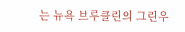는 뉴욕 브루클린의 그린우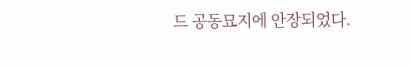드 공동묘지에 안장되었다.